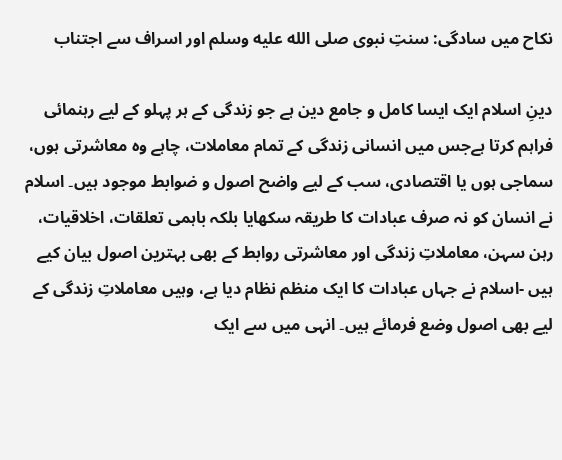نکاح میں سادگی: سنتِ نبوی صلى الله عليه وسلم اور اسراف سے اجتناب

دینِ اسلام ایک ایسا کامل و جامع دین ہے جو زندگی کے ہر پہلو کے لیے رہنمائی فراہم کرتا ہےجس میں انسانی زندگی کے تمام معاملات، چاہے وہ معاشرتی ہوں، سماجی ہوں یا اقتصادی، سب کے لیے واضح اصول و ضوابط موجود ہیں۔ اسلام نے انسان کو نہ صرف عبادات کا طریقہ سکھایا بلکہ باہمی تعلقات، اخلاقیات، رہن سہن، معاملاتِ زندگی اور معاشرتی روابط کے بھی بہترین اصول بیان کیے ہیں -اسلام نے جہاں عبادات کا ایک منظم نظام دیا ہے، وہیں معاملاتِ زندگی کے لیے بھی اصول وضع فرمائے ہیں۔ انہی میں سے ایک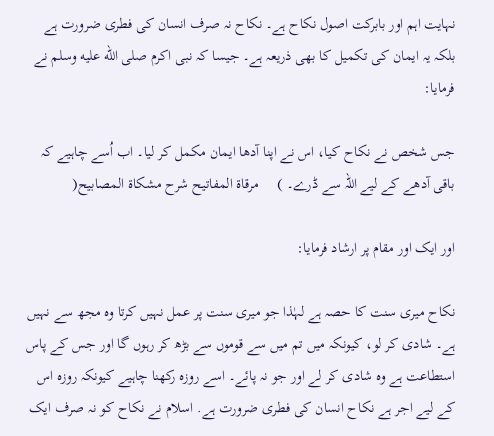نہایت اہم اور بابرکت اصول نکاح ہے۔ نکاح نہ صرف انسان کی فطری ضرورت ہے بلکہ یہ ایمان کی تکمیل کا بھی ذریعہ ہے۔ جیسا کہ نبی اکرم صلى الله عليه وسلم نے فرمایا:

جس شخص نے نکاح کیا، اس نے اپنا آدھا ایمان مکمل کر لیا۔ اب اُسے چاہیے کہ باقی آدھے کے لیے اللہ سے ڈرے۔ )     مرقاة المفاتيح شرح مشكاة المصابيح(

اور ایک اور مقام پر ارشاد فرمایا:

نکاح میری سنت کا حصہ ہے لہٰذا جو میری سنت پر عمل نہیں کرتا وہ مجھ سے نہیں ہے۔ شادی کر لو، کیونکہ میں تم میں سے قوموں سے بڑھ کر رہوں گا اور جس کے پاس استطاعت ہے وہ شادی کر لے اور جو نہ پائے۔ اسے روزہ رکھنا چاہیے کیونکہ روزہ اس کے لیے اجر ہے نکاح انسان کی فطری ضرورت ہے. اسلام نے نکاح کو نہ صرف ایک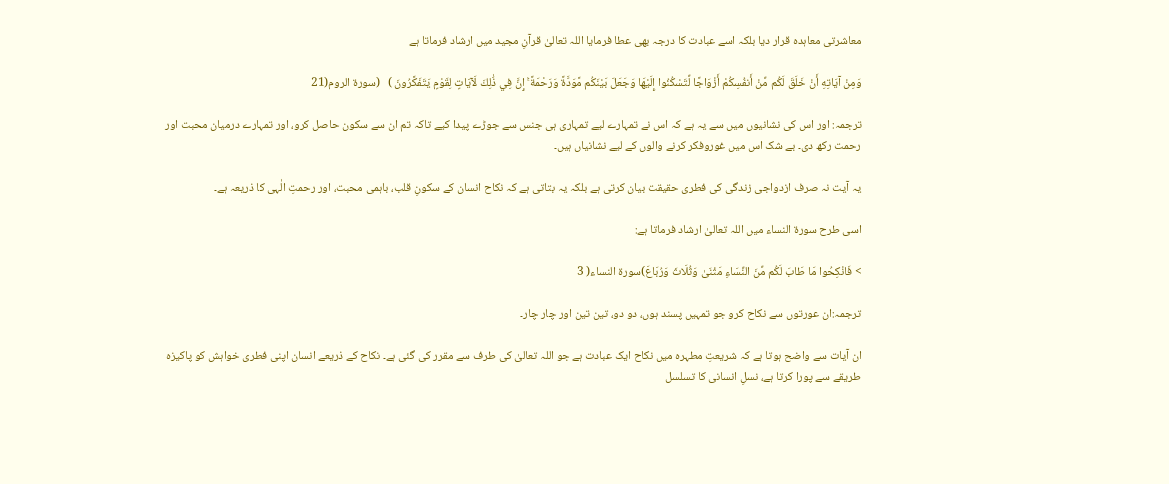معاشرتی معاہدہ قرار دیا بلکہ اسے عبادت کا درجہ بھی عطا فرمایا اللہ تعالیٰ قرآنِ مجید میں ارشاد فرماتا ہے

وَمِنْ آیَاتِهِ أَنْ خَلَقَ لَكُم مِّنْ أَنفُسِكُمْ أَزْوَاجًا لِّتَسْكُنُوا إِلَيْهَا وَجَعَلَ بَيْنَكُم مَّوَدَّةً وَرَحْمَةً ۚ إِنَّ فِي ذَٰلِكَ لَآيَاتٍ لِقَوْمٍ يَتَفَكَّرُونَ )   (سورۃ الروم(21

ترجمہ: اور اس کی نشانیوں میں سے یہ ہے کہ اس نے تمہارے لیے تمہاری ہی جنس سے جوڑے پیدا کیے تاکہ تم ان سے سکون حاصل کرو، اور تمہارے درمیان محبت اور رحمت رکھ دی۔ بے شک اس میں غوروفکر کرنے والوں کے لیے نشانیاں ہیں۔

یہ آیت نہ صرف ازدواجی زندگی کی فطری حقیقت بیان کرتی ہے بلکہ یہ بتاتی ہے کہ نکاح انسان کے سکونِ قلب، باہمی محبت، اور رحمتِ الٰہی کا ذریعہ ہے۔

اسی طرح سورۃ النساء میں اللہ تعالیٰ ارشاد فرماتا ہے:

> فَانْكِحُوا مَا طَابَ لَكُم مِّنَ النِّسَاءِ مَثْنَىٰ وَثُلَاثَ وَرُبَاعَ)سورۃ النساء( 3

ترجمہ:ان عورتوں سے نکاح کرو جو تمہیں پسند ہوں، دو دو، تین تین اور چار چار۔

ان آیات سے واضح ہوتا ہے کہ شریعتِ مطہرہ میں نکاح ایک عبادت ہے جو اللہ تعالیٰ کی طرف سے مقرر کی گئی ہے۔ نکاح کے ذریعے انسان اپنی فطری خواہش کو پاکیزہ طریقے سے پورا کرتا ہے، نسلِ انسانی کا تسلسل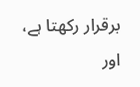برقرار رکھتا ہے، اور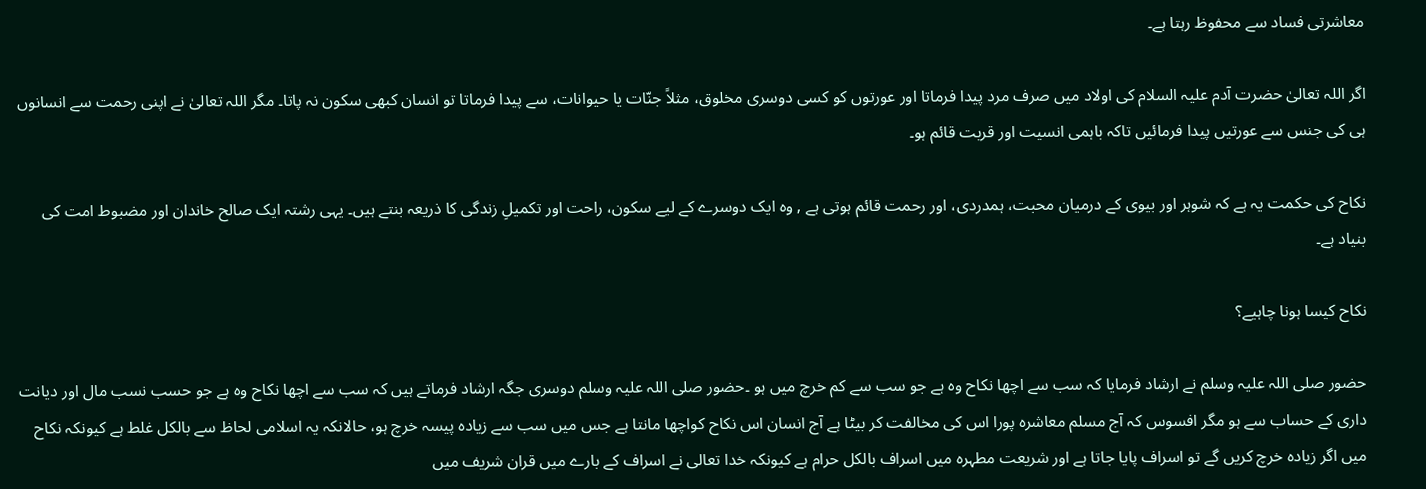معاشرتی فساد سے محفوظ رہتا ہے۔

اگر اللہ تعالیٰ حضرت آدم علیہ السلام کی اولاد میں صرف مرد پیدا فرماتا اور عورتوں کو کسی دوسری مخلوق، مثلاً جنّات یا حیوانات، سے پیدا فرماتا تو انسان کبھی سکون نہ پاتا۔ مگر اللہ تعالیٰ نے اپنی رحمت سے انسانوں ہی کی جنس سے عورتیں پیدا فرمائیں تاکہ باہمی انسیت اور قربت قائم ہو۔

نکاح کی حکمت یہ ہے کہ شوہر اور بیوی کے درمیان محبت، ہمدردی، اور رحمت قائم ہوتی ہے , وہ ایک دوسرے کے لیے سکون، راحت اور تکمیلِ زندگی کا ذریعہ بنتے ہیں۔ یہی رشتہ ایک صالح خاندان اور مضبوط امت کی بنیاد ہے۔

نکاح کیسا ہونا چاہیے؟

حضور صلی اللہ علیہ وسلم نے ارشاد فرمایا کہ سب سے اچھا نکاح وہ ہے جو سب سے کم خرچ میں ہو ۔حضور صلی اللہ علیہ وسلم دوسری جگہ ارشاد فرماتے ہیں کہ سب سے اچھا نکاح وہ ہے جو حسب نسب مال اور دیانت داری کے حساب سے ہو مگر افسوس کہ آج مسلم معاشرہ پورا اس کی مخالفت کر بیٹا ہے آج انسان اس نکاح کواچھا مانتا ہے جس میں سب سے زیادہ پیسہ خرچ ہو، حالانکہ یہ اسلامی لحاظ سے بالکل غلط ہے کیونکہ نکاح میں اگر زیادہ خرچ کریں گے تو اسراف پایا جاتا ہے اور شریعت مطہرہ میں اسراف بالکل حرام ہے کیونکہ خدا تعالی نے اسراف کے بارے میں قران شریف میں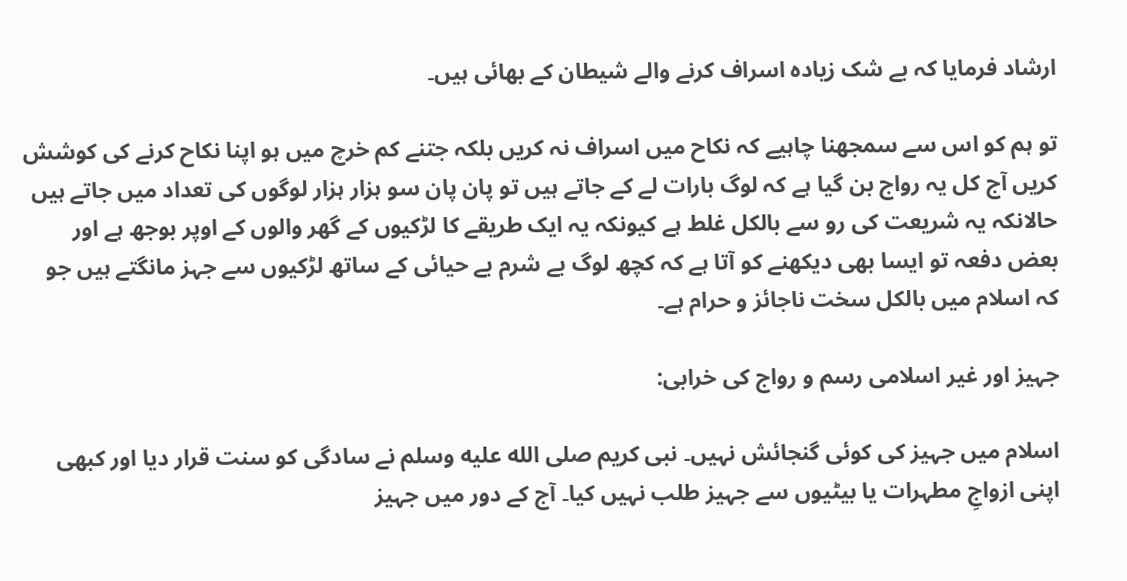ارشاد فرمایا کہ بے شک زیادہ اسراف کرنے والے شیطان کے بھائی ہیں۔

تو ہم کو اس سے سمجھنا چاہیے کہ نکاح میں اسراف نہ کریں بلکہ جتنے کم خرچ میں ہو اپنا نکاح کرنے کی کوشش کریں آج کل یہ رواج بن گیا ہے کہ لوگ بارات لے کے جاتے ہیں تو پان پان سو ہزار ہزار لوگوں کی تعداد میں جاتے ہیں حالانکہ یہ شریعت کی رو سے بالکل غلط ہے کیونکہ یہ ایک طریقے کا لڑکیوں کے گھر والوں کے اوپر بوجھ ہے اور بعض دفعہ تو ایسا بھی دیکھنے کو آتا ہے کہ کچھ لوگ بے شرم بے حیائی کے ساتھ لڑکیوں سے جہز مانگتے ہیں جو کہ اسلام میں بالکل سخت ناجائز و حرام ہے۔

جہیز اور غیر اسلامی رسم و رواج کی خرابی:

اسلام میں جہیز کی کوئی گنجائش نہیں۔ نبی کریم صلى الله عليه وسلم نے سادگی کو سنت قرار دیا اور کبھی اپنی ازواجِ مطہرات یا بیٹیوں سے جہیز طلب نہیں کیا۔ آج کے دور میں جہیز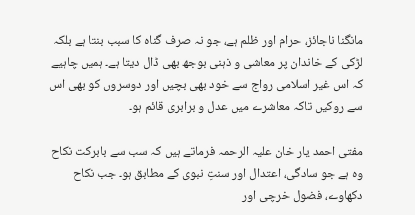مانگنا ناجائز، حرام اور ظلم ہے، جو نہ صرف گناہ کا سبب بنتا ہے بلکہ لڑکی کے خاندان پر معاشی و ذہنی بوجھ بھی ڈال دیتا ہے۔ ہمیں چاہیے کہ اس غیر اسلامی رواج سے خود بھی بچیں اور دوسروں کو بھی اس سے روکیں تاکہ معاشرے میں عدل و برابری قائم ہو۔

مفتی احمد یار خان علیہ الرحمہ فرماتے ہیں کہ سب سے بابرکت نکاح وہ ہے جو سادگی، اعتدال اور سنتِ نبوی کے مطابق ہو۔ جب نکاح دکھاوے، فضول خرچی اور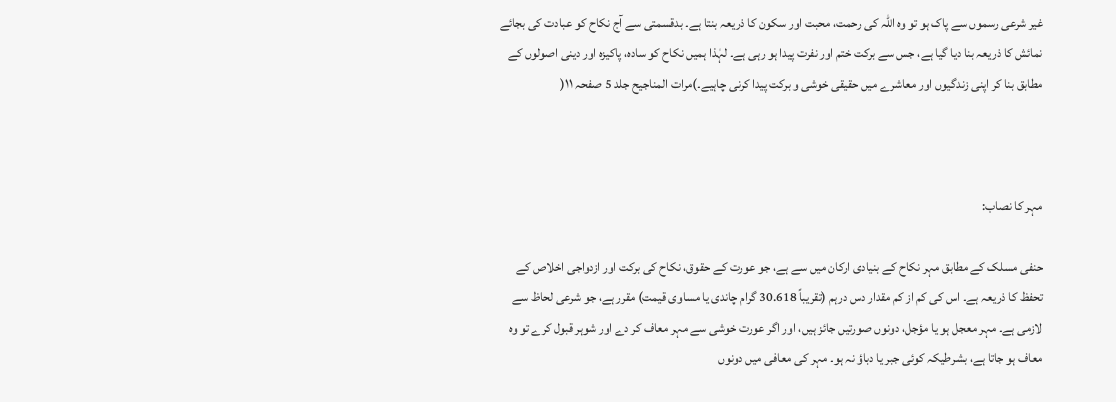غیر شرعی رسموں سے پاک ہو تو وہ اللہ کی رحمت، محبت اور سکون کا ذریعہ بنتا ہے۔ بدقسمتی سے آج نکاح کو عبادت کی بجائے نمائش کا ذریعہ بنا دیا گیا ہے، جس سے برکت ختم اور نفرت پیدا ہو رہی ہے۔ لہٰذا ہمیں نکاح کو سادہ، پاکیزہ اور دینی اصولوں کے مطابق بنا کر اپنی زندگیوں اور معاشرے میں حقیقی خوشی و برکت پیدا کرنی چاہیے۔)مرات المناجیح جلد 5 صفحہ ۱۱(



مہر کا نصاب:

حنفی مسلک کے مطابق مہر نکاح کے بنیادی ارکان میں سے ہے، جو عورت کے حقوق، نکاح کی برکت اور ازدواجی اخلاص کے تحفظ کا ذریعہ ہے۔ اس کی کم از کم مقدار دس درہم (تقریباً 30.618 گرام چاندی یا مساوی قیمت) مقرر ہے، جو شرعی لحاظ سے لازمی ہے۔ مہر معجل ہو یا مؤجل، دونوں صورتیں جائز ہیں، اور اگر عورت خوشی سے مہر معاف کر دے اور شوہر قبول کرے تو وہ معاف ہو جاتا ہے، بشرطیکہ کوئی جبر یا دباؤ نہ ہو۔ مہر کی معافی میں دونوں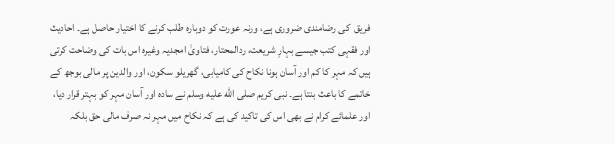فریق  کی رضامندی ضروری ہے، ورنہ عورت کو دوبارہ طلب کرنے کا اختیار حاصل ہے۔ احادیث اور فقہی کتب جیسے بہارِ شریعت، ردالمحتار، فتاویٰ امجدیہ وغیرہ اس بات کی وضاحت کرتی ہیں کہ مہر کا کم اور آسان ہونا نکاح کی کامیابی، گھریلو سکون، اور والدین پر مالی بوجھ کے خاتمے کا باعث بنتا ہے۔ نبی کریم صلى الله عليه وسلم نے سادہ اور آسان مہر کو بہتر قرار دیا، اور علمائے کرام نے بھی اس کی تاکید کی ہے کہ نکاح میں مہر نہ صرف مالی حق بلکہ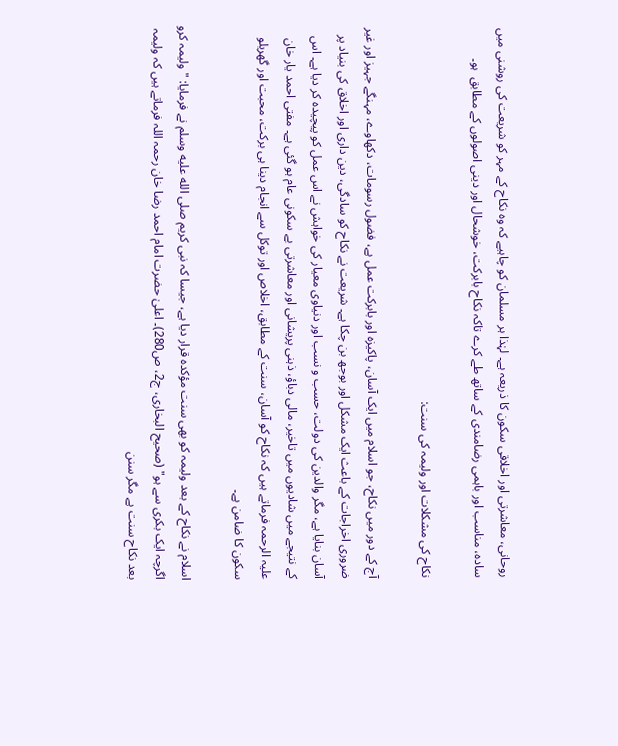روحانی، معاشرتی اور اخلاقی سکون کا ذریعہ ہے۔ لہٰذا ہر مسلمان کو چاہیے کہ وہ نکاح کے مہر کو شریعت کی روشنی میں سادہ، مناسب اور باہمی رضامندی کے ساتھ طے کرے تاکہ نکاح بابرکت، خوشحال اور دینی اصولوں کے مطابق  ہو۔

نکاح کی مشکلات اور ولیمہ کی سنت:

آج کے دور میں نکاح، جو اسلام میں ایک آسان، پاکیزہ اور بابرکت عمل ہے، فضول رسومات، دکھاوے، مہنگے جہیز اور غیر ضروری اخراجات کے باعث ایک مشکل اور بوجھ بن چکا ہے۔ شریعت نے نکاح کو سادگی، دین داری اور اخلاق کی بنیاد پر آسان بنایا ہے، مگر والدین کی دولت، حسب و نسب اور دنیاوی معیار کی خواہش نے اس عمل کو پیچیدہ کر دیا ہے۔ اس کے نتیجے میں شادیوں میں تاخیر، مالی دباؤ، ذہنی پریشانی اور معاشرتی بے سکونی عام ہو گئی ہے۔ مفتی احمد یار خان علیہ الرحمہ فرماتے ہیں کہ نکاح کو آسان، سنت کے مطابق، اخلاص اور توکل سے انجام دینا ہی برکت، محبت اور گھریلو سکون کا ضامن ہے۔

اسلام نے نکاح کے بعد ولیمہ کو بھی سنت مؤکدہ قرار دیا ہے، جیسا کہ نبی کریم صلى الله عليه وسلم نے فرمایا: "ولیمہ کرو اگرچہ ایک بکری سے ہو" (صحیح البخاری، ج2، ص280)۔ اعلیٰ حضرت امام احمد رضا خان رحمہ اللہ فرماتے ہیں کہ ولیمہ بعد نکاح سنت ہے مگر سنن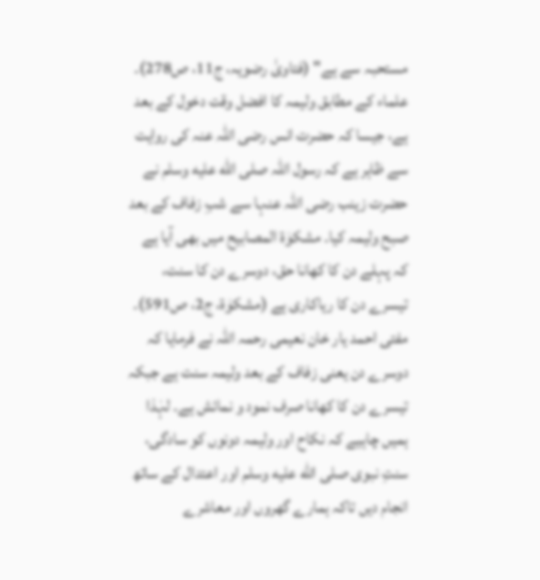مستحبہ سے ہے" (فتاویٰ رضویہ، ج11، ص278)۔ علماء کے مطابق ولیمہ کا افضل وقت دخول کے بعد ہے، جیسا کہ حضرت انس رضی اللہ عنہ کی روایت سے ظاہر ہے کہ رسول اللہ صلى الله عليه وسلم نے حضرت زینب رضی اللہ عنہا سے شبِ زفاف کے بعد صبح ولیمہ کیا۔ مشکوٰۃ المصابیح میں بھی آیا ہے کہ پہلے دن کا کھانا حق، دوسرے دن کا سنت، تیسرے دن کا ریاکاری ہے (مشکوٰۃ، ج2، ص591)۔ مفتی احمد یار خان نعیمی رحمہ اللہ نے فرمایا کہ دوسرے دن یعنی زفاف کے بعد ولیمہ سنت ہے جبکہ تیسرے دن کا کھانا صرف نمود و نمائش ہے۔ لہٰذا ہمیں چاہیے کہ نکاح اور ولیمہ دونوں کو سادگی، سنتِ نبوی صلى الله عليه وسلم اور اعتدال کے ساتھ انجام دیں تاکہ ہمارے گھروں اور معاشرے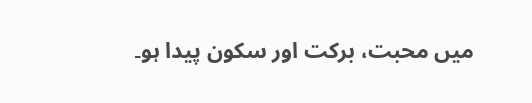میں محبت، برکت اور سکون پیدا ہو۔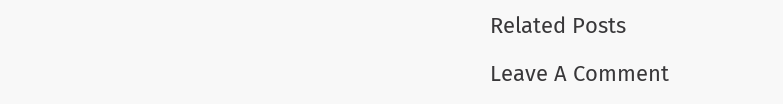Related Posts

Leave A Comment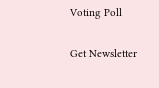Voting Poll

Get Newsletter